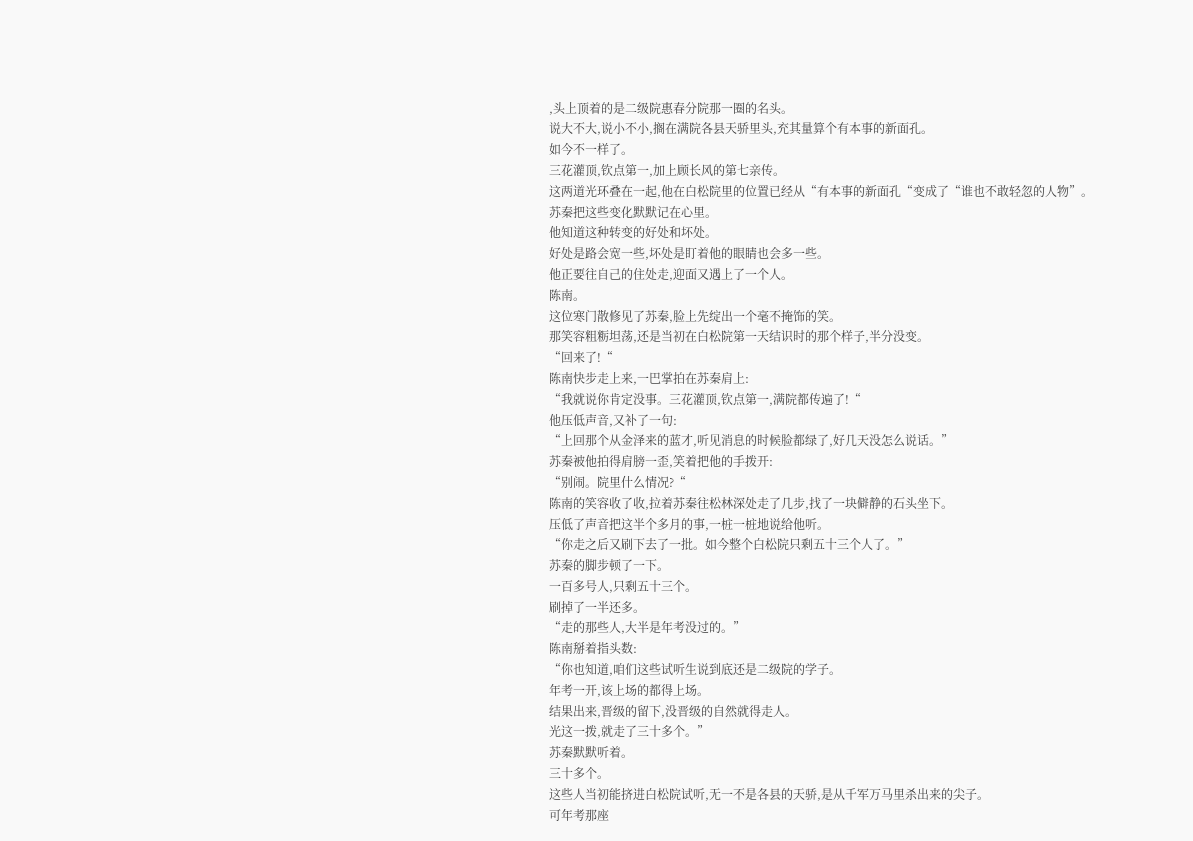,头上顶着的是二级院惠春分院那一圈的名头。
说大不大,说小不小,搁在满院各县天骄里头,充其量算个有本事的新面孔。
如今不一样了。
三花灌顶,钦点第一,加上顾长风的第七亲传。
这两道光环叠在一起,他在白松院里的位置已经从“有本事的新面孔“变成了“谁也不敢轻忽的人物”。
苏秦把这些变化默默记在心里。
他知道这种转变的好处和坏处。
好处是路会宽一些,坏处是盯着他的眼睛也会多一些。
他正要往自己的住处走,迎面又遇上了一个人。
陈南。
这位寒门散修见了苏秦,脸上先绽出一个毫不掩饰的笑。
那笑容粗粝坦荡,还是当初在白松院第一天结识时的那个样子,半分没变。
“回来了!“
陈南快步走上来,一巴掌拍在苏秦肩上:
“我就说你肯定没事。三花灌顶,钦点第一,满院都传遍了!“
他压低声音,又补了一句:
“上回那个从金泽来的蓝才,听见消息的时候脸都绿了,好几天没怎么说话。”
苏秦被他拍得肩膀一歪,笑着把他的手拨开:
“别闹。院里什么情况?“
陈南的笑容收了收,拉着苏秦往松林深处走了几步,找了一块僻静的石头坐下。
压低了声音把这半个多月的事,一桩一桩地说给他听。
“你走之后又刷下去了一批。如今整个白松院只剩五十三个人了。”
苏秦的脚步顿了一下。
一百多号人,只剩五十三个。
刷掉了一半还多。
“走的那些人,大半是年考没过的。”
陈南掰着指头数:
“你也知道,咱们这些试听生说到底还是二级院的学子。
年考一开,该上场的都得上场。
结果出来,晋级的留下,没晋级的自然就得走人。
光这一拨,就走了三十多个。”
苏秦默默听着。
三十多个。
这些人当初能挤进白松院试听,无一不是各县的天骄,是从千军万马里杀出来的尖子。
可年考那座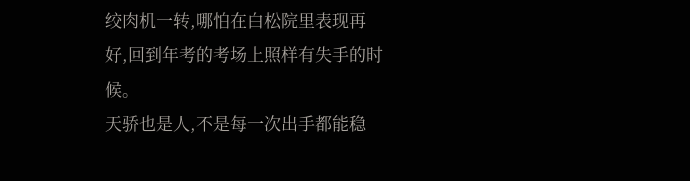绞肉机一转,哪怕在白松院里表现再好,回到年考的考场上照样有失手的时候。
天骄也是人,不是每一次出手都能稳